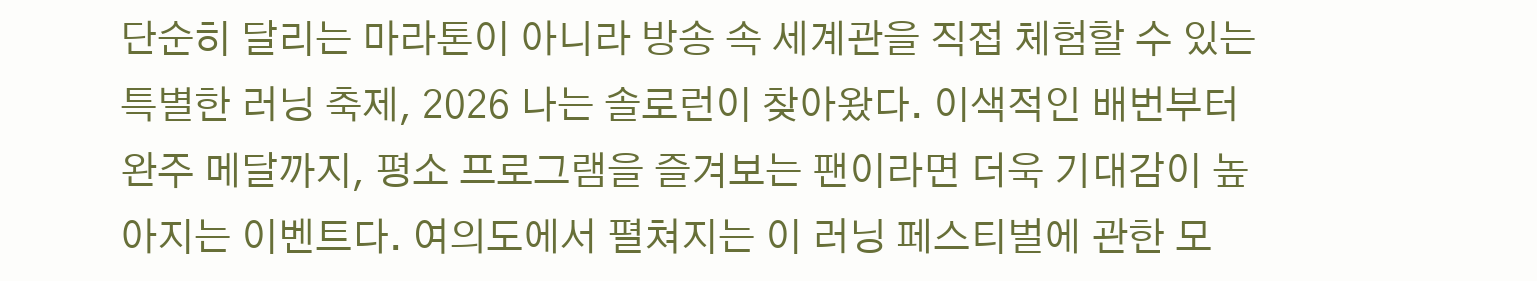단순히 달리는 마라톤이 아니라 방송 속 세계관을 직접 체험할 수 있는 특별한 러닝 축제, 2026 나는 솔로런이 찾아왔다. 이색적인 배번부터 완주 메달까지, 평소 프로그램을 즐겨보는 팬이라면 더욱 기대감이 높아지는 이벤트다. 여의도에서 펼쳐지는 이 러닝 페스티벌에 관한 모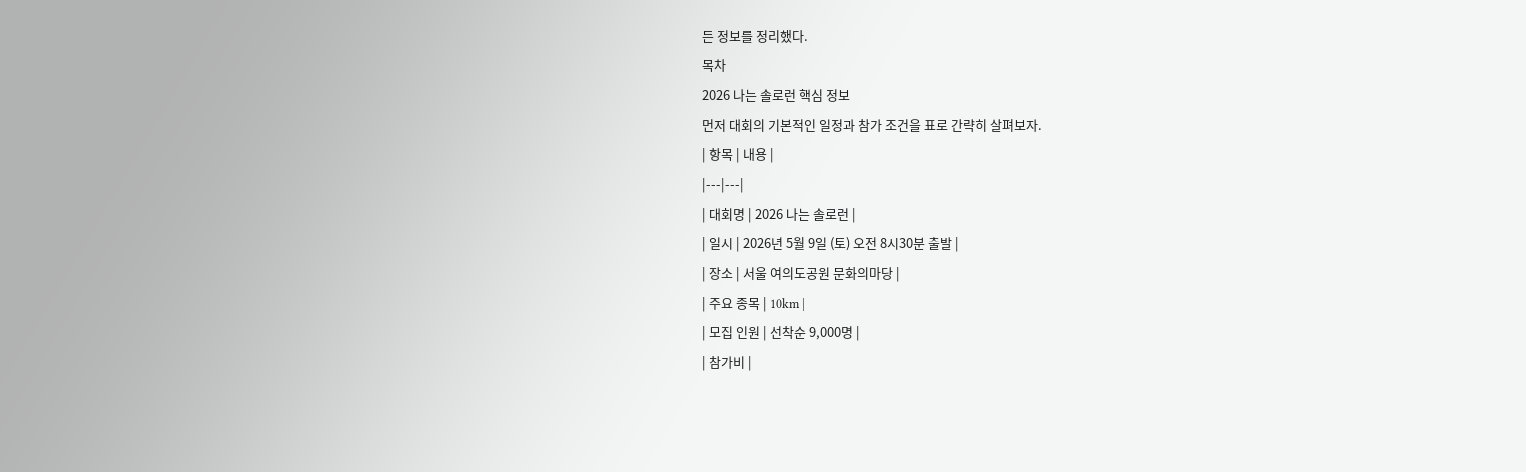든 정보를 정리했다.
목차
2026 나는 솔로런 핵심 정보
먼저 대회의 기본적인 일정과 참가 조건을 표로 간략히 살펴보자.
| 항목 | 내용 |
|---|---|
| 대회명 | 2026 나는 솔로런 |
| 일시 | 2026년 5월 9일 (토) 오전 8시30분 출발 |
| 장소 | 서울 여의도공원 문화의마당 |
| 주요 종목 | 10km |
| 모집 인원 | 선착순 9,000명 |
| 참가비 |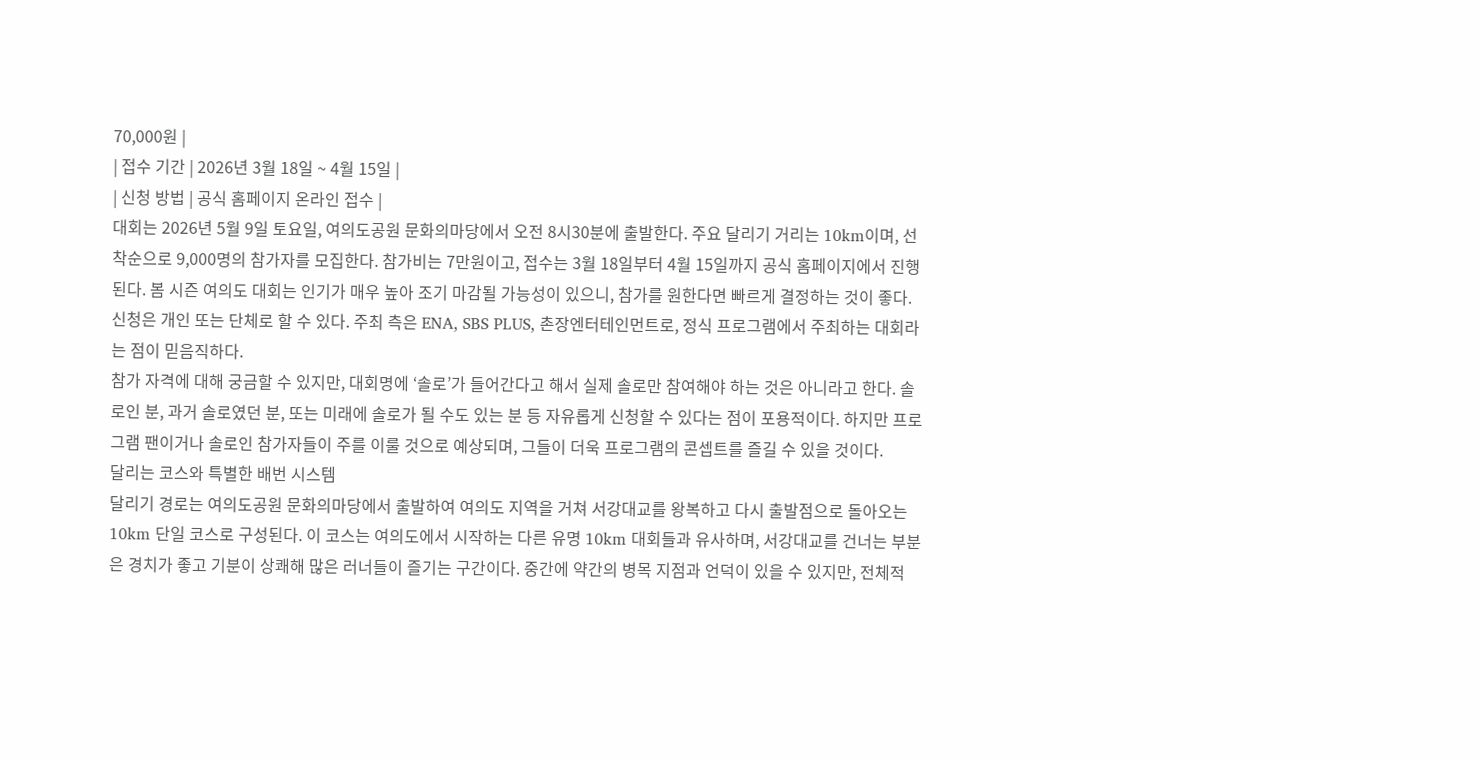70,000원 |
| 접수 기간 | 2026년 3월 18일 ~ 4월 15일 |
| 신청 방법 | 공식 홈페이지 온라인 접수 |
대회는 2026년 5월 9일 토요일, 여의도공원 문화의마당에서 오전 8시30분에 출발한다. 주요 달리기 거리는 10km이며, 선착순으로 9,000명의 참가자를 모집한다. 참가비는 7만원이고, 접수는 3월 18일부터 4월 15일까지 공식 홈페이지에서 진행된다. 봄 시즌 여의도 대회는 인기가 매우 높아 조기 마감될 가능성이 있으니, 참가를 원한다면 빠르게 결정하는 것이 좋다. 신청은 개인 또는 단체로 할 수 있다. 주최 측은 ENA, SBS PLUS, 촌장엔터테인먼트로, 정식 프로그램에서 주최하는 대회라는 점이 믿음직하다.
참가 자격에 대해 궁금할 수 있지만, 대회명에 ‘솔로’가 들어간다고 해서 실제 솔로만 참여해야 하는 것은 아니라고 한다. 솔로인 분, 과거 솔로였던 분, 또는 미래에 솔로가 될 수도 있는 분 등 자유롭게 신청할 수 있다는 점이 포용적이다. 하지만 프로그램 팬이거나 솔로인 참가자들이 주를 이룰 것으로 예상되며, 그들이 더욱 프로그램의 콘셉트를 즐길 수 있을 것이다.
달리는 코스와 특별한 배번 시스템
달리기 경로는 여의도공원 문화의마당에서 출발하여 여의도 지역을 거쳐 서강대교를 왕복하고 다시 출발점으로 돌아오는 10km 단일 코스로 구성된다. 이 코스는 여의도에서 시작하는 다른 유명 10km 대회들과 유사하며, 서강대교를 건너는 부분은 경치가 좋고 기분이 상쾌해 많은 러너들이 즐기는 구간이다. 중간에 약간의 병목 지점과 언덕이 있을 수 있지만, 전체적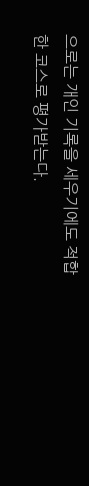으로는 개인 기록을 세우기에도 적합한 코스로 평가받는다.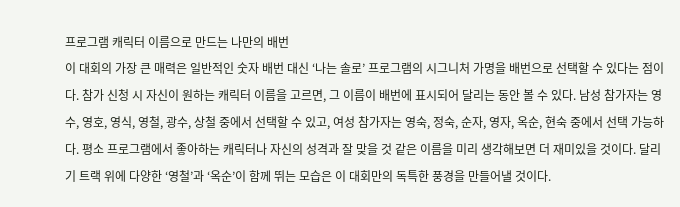프로그램 캐릭터 이름으로 만드는 나만의 배번
이 대회의 가장 큰 매력은 일반적인 숫자 배번 대신 ‘나는 솔로’ 프로그램의 시그니처 가명을 배번으로 선택할 수 있다는 점이다. 참가 신청 시 자신이 원하는 캐릭터 이름을 고르면, 그 이름이 배번에 표시되어 달리는 동안 볼 수 있다. 남성 참가자는 영수, 영호, 영식, 영철, 광수, 상철 중에서 선택할 수 있고, 여성 참가자는 영숙, 정숙, 순자, 영자, 옥순, 현숙 중에서 선택 가능하다. 평소 프로그램에서 좋아하는 캐릭터나 자신의 성격과 잘 맞을 것 같은 이름을 미리 생각해보면 더 재미있을 것이다. 달리기 트랙 위에 다양한 ‘영철’과 ‘옥순’이 함께 뛰는 모습은 이 대회만의 독특한 풍경을 만들어낼 것이다.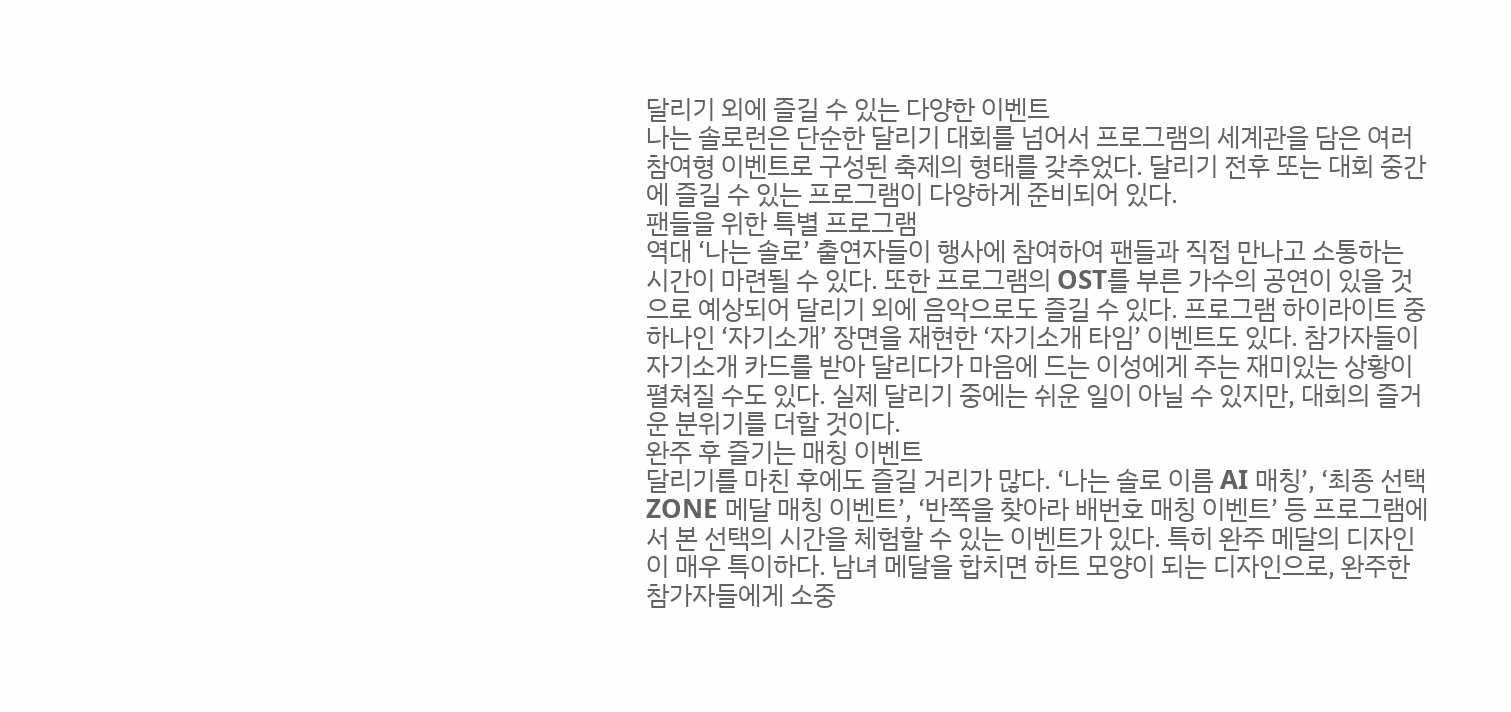달리기 외에 즐길 수 있는 다양한 이벤트
나는 솔로런은 단순한 달리기 대회를 넘어서 프로그램의 세계관을 담은 여러 참여형 이벤트로 구성된 축제의 형태를 갖추었다. 달리기 전후 또는 대회 중간에 즐길 수 있는 프로그램이 다양하게 준비되어 있다.
팬들을 위한 특별 프로그램
역대 ‘나는 솔로’ 출연자들이 행사에 참여하여 팬들과 직접 만나고 소통하는 시간이 마련될 수 있다. 또한 프로그램의 OST를 부른 가수의 공연이 있을 것으로 예상되어 달리기 외에 음악으로도 즐길 수 있다. 프로그램 하이라이트 중 하나인 ‘자기소개’ 장면을 재현한 ‘자기소개 타임’ 이벤트도 있다. 참가자들이 자기소개 카드를 받아 달리다가 마음에 드는 이성에게 주는 재미있는 상황이 펼쳐질 수도 있다. 실제 달리기 중에는 쉬운 일이 아닐 수 있지만, 대회의 즐거운 분위기를 더할 것이다.
완주 후 즐기는 매칭 이벤트
달리기를 마친 후에도 즐길 거리가 많다. ‘나는 솔로 이름 AI 매칭’, ‘최종 선택 ZONE 메달 매칭 이벤트’, ‘반쪽을 찾아라 배번호 매칭 이벤트’ 등 프로그램에서 본 선택의 시간을 체험할 수 있는 이벤트가 있다. 특히 완주 메달의 디자인이 매우 특이하다. 남녀 메달을 합치면 하트 모양이 되는 디자인으로, 완주한 참가자들에게 소중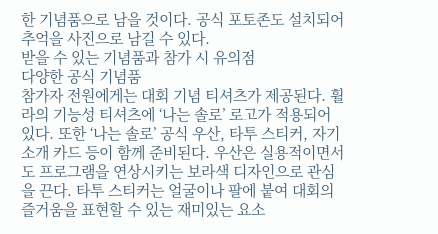한 기념품으로 남을 것이다. 공식 포토존도 설치되어 추억을 사진으로 남길 수 있다.
받을 수 있는 기념품과 참가 시 유의점
다양한 공식 기념품
참가자 전원에게는 대회 기념 티셔츠가 제공된다. 휠라의 기능성 티셔츠에 ‘나는 솔로’ 로고가 적용되어 있다. 또한 ‘나는 솔로’ 공식 우산, 타투 스티커, 자기소개 카드 등이 함께 준비된다. 우산은 실용적이면서도 프로그램을 연상시키는 보라색 디자인으로 관심을 끈다. 타투 스티커는 얼굴이나 팔에 붙여 대회의 즐거움을 표현할 수 있는 재미있는 요소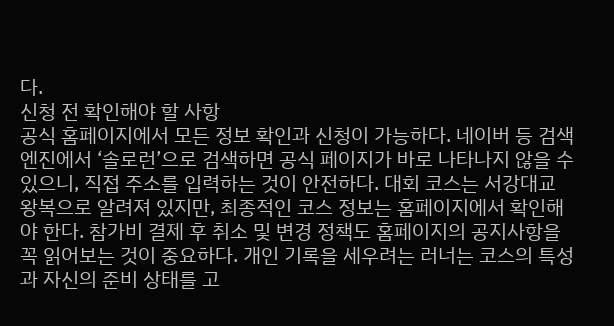다.
신청 전 확인해야 할 사항
공식 홈페이지에서 모든 정보 확인과 신청이 가능하다. 네이버 등 검색엔진에서 ‘솔로런’으로 검색하면 공식 페이지가 바로 나타나지 않을 수 있으니, 직접 주소를 입력하는 것이 안전하다. 대회 코스는 서강대교 왕복으로 알려져 있지만, 최종적인 코스 정보는 홈페이지에서 확인해야 한다. 참가비 결제 후 취소 및 변경 정책도 홈페이지의 공지사항을 꼭 읽어보는 것이 중요하다. 개인 기록을 세우려는 러너는 코스의 특성과 자신의 준비 상태를 고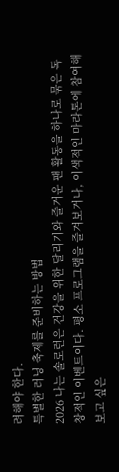려해야 한다.
특별한 러닝 축제를 준비하는 방법
2026 나는 솔로런은 건강을 위한 달리기와 즐거운 팬 활동을 하나로 묶은 독창적인 이벤트이다. 평소 프로그램을 즐겨보거나, 이색적인 마라톤에 참여해 보고 싶은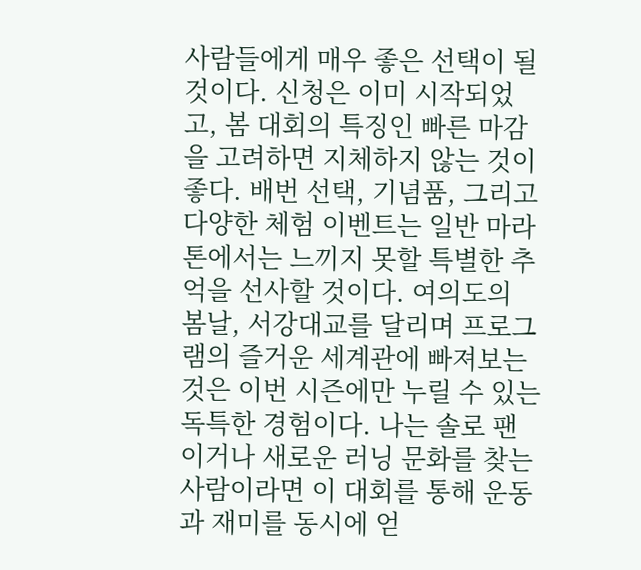사람들에게 매우 좋은 선택이 될 것이다. 신청은 이미 시작되었고, 봄 대회의 특징인 빠른 마감을 고려하면 지체하지 않는 것이 좋다. 배번 선택, 기념품, 그리고 다양한 체험 이벤트는 일반 마라톤에서는 느끼지 못할 특별한 추억을 선사할 것이다. 여의도의 봄날, 서강대교를 달리며 프로그램의 즐거운 세계관에 빠져보는 것은 이번 시즌에만 누릴 수 있는 독특한 경험이다. 나는 솔로 팬이거나 새로운 러닝 문화를 찾는 사람이라면 이 대회를 통해 운동과 재미를 동시에 얻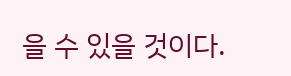을 수 있을 것이다.